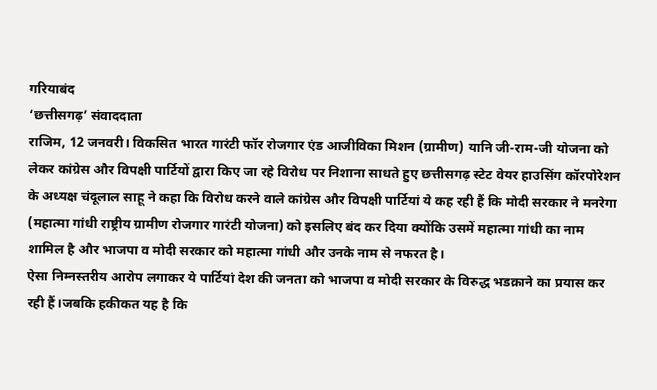गरियाबंद
‘छत्तीसगढ़’ संवाददाता
राजिम, 12 जनवरी। विकसित भारत गारंटी फॉर रोजगार एंड आजीविका मिशन (ग्रामीण) यानि जी-राम-जी योजना को लेकर कांग्रेस और विपक्षी पार्टियों द्वारा किए जा रहे विरोध पर निशाना साधते हुए छत्तीसगढ़ स्टेट वेयर हाउसिंग कॉरपोरेशन के अध्यक्ष चंदूलाल साहू ने कहा कि विरोध करने वाले कांग्रेस और विपक्षी पार्टियां ये कह रही हैं कि मोदी सरकार ने मनरेगा (महात्मा गांधी राष्ट्रीय ग्रामीण रोजगार गारंटी योजना) को इसलिए बंद कर दिया क्योंकि उसमें महात्मा गांधी का नाम शामिल है और भाजपा व मोदी सरकार को महात्मा गांधी और उनके नाम से नफरत है।
ऐसा निम्नस्तरीय आरोप लगाकर ये पार्टियां देश की जनता को भाजपा व मोदी सरकार के विरुद्ध भडक़ाने का प्रयास कर रही हैं।जबकि हकीकत यह है कि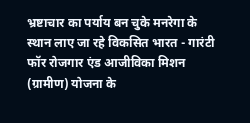भ्रष्टाचार का पर्याय बन चुके मनरेगा के स्थान लाए जा रहे विकसित भारत - गारंटी फॉर रोजगार एंड आजीविका मिशन (ग्रामीण) योजना के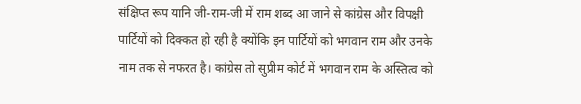संक्षिप्त रूप यानि जी-राम-जी में राम शब्द आ जाने से कांग्रेस और विपक्षी पार्टियों को दिक्कत हो रही है क्योंकि इन पार्टियों को भगवान राम और उनके नाम तक से नफरत है। कांग्रेस तो सुप्रीम कोर्ट में भगवान राम के अस्तित्व को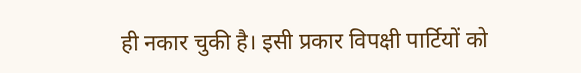ही नकार चुकी है। इसी प्रकार विपक्षी पार्टियों को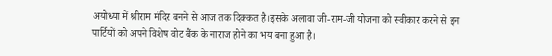अयोध्या में श्रीराम मंदिर बनने से आज तक दिक्कत है।इसके अलावा जी-राम-जी योजना को स्वीकार करने से इन पार्टियों को अपने विशेष वोट बैंक के नाराज होने का भय बना हुआ है।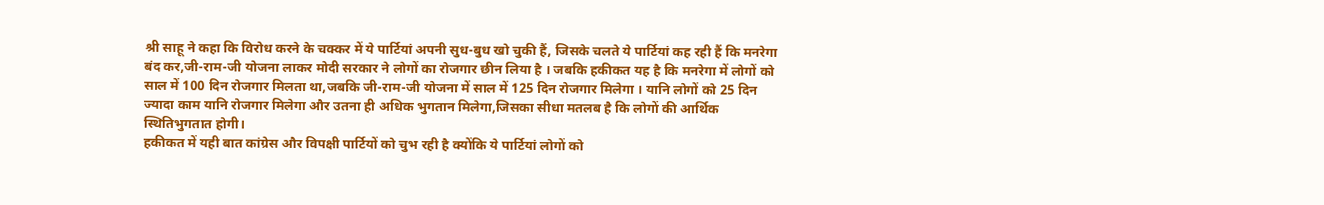श्री साहू ने कहा कि विरोध करने के चक्कर में ये पार्टियां अपनी सुध-बुध खो चुकी हैं, जिसके चलते ये पार्टियां कह रही हैं कि मनरेगा बंद कर,जी-राम-जी योजना लाकर मोदी सरकार ने लोगों का रोजगार छीन लिया है । जबकि हकीकत यह है कि मनरेगा में लोगों को साल में 100 दिन रोजगार मिलता था,जबकि जी-राम-जी योजना में साल में 125 दिन रोजगार मिलेगा । यानि लोगों को 25 दिन ज्यादा काम यानि रोजगार मिलेगा और उतना ही अधिक भुगतान मिलेगा,जिसका सीधा मतलब है कि लोगों की आर्थिक स्थितिभुगतात होगी।
हकीकत में यही बात कांग्रेस और विपक्षी पार्टियों को चुभ रही है क्योंकि ये पार्टियां लोगों को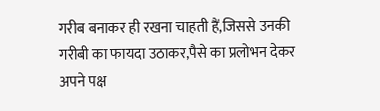गरीब बनाकर ही रखना चाहती हैं,जिससे उनकी गरीबी का फायदा उठाकर,पैसे का प्रलोभन देकर अपने पक्ष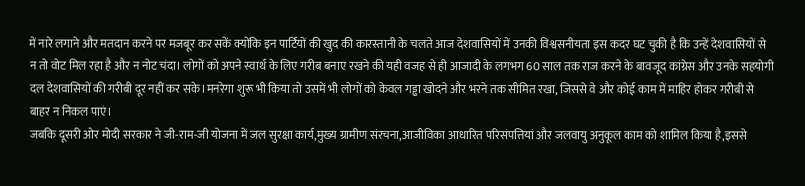में नारे लगाने और मतदान करने पर मजबूर कर सकें क्योंकि इन पार्टियों की खुद की कारस्तानी के चलते आज देशवासियों में उनकी विश्वसनीयता इस कदर घट चुकी है कि उन्हें देशवासियों से न तो वोट मिल रहा है और न नोट चंदा। लोगों को अपने स्वार्थ के लिए गरीब बनाए रखने की यही वजह से ही आजादी के लगभग 60 साल तक राज करने के बावजूद कांग्रेस और उनके सहयोगी दल देशवासियों की गरीबी दूर नहीं कर सके।मनरेगा शुरू भी किया तो उसमें भी लोगों को केवल गड्ढा खोदने और भरने तक सीमित रखा, जिससे वे और कोई काम में माहिर होकर गरीबी से बाहर न निकल पाएं।
जबकि दूसरी ओर मोदी सरकार ने जी-राम-जी योजना में जल सुरक्षा कार्य,मुख्य ग्रामीण संरचना,आजीविका आधारित परिसंपत्तियां और जलवायु अनुकूल काम को शामिल किया है,इससे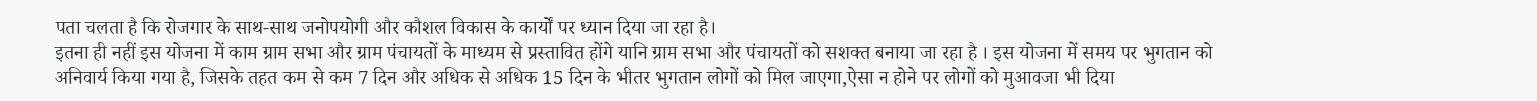पता चलता है कि रोजगार के साथ-साथ जनोपयोगी और कौशल विकास के कार्यों पर ध्यान दिया जा रहा है।
इतना ही नहीं इस योजना में काम ग्राम सभा और ग्राम पंचायतों के माध्यम से प्रस्तावित होंगे यानि ग्राम सभा और पंचायतों को सशक्त बनाया जा रहा है । इस योजना में समय पर भुगतान को अनिवार्य किया गया है, जिसके तहत कम से कम 7 दिन और अधिक से अधिक 15 दिन के भीतर भुगतान लोगों को मिल जाएगा,ऐसा न होने पर लोगों को मुआवजा भी दिया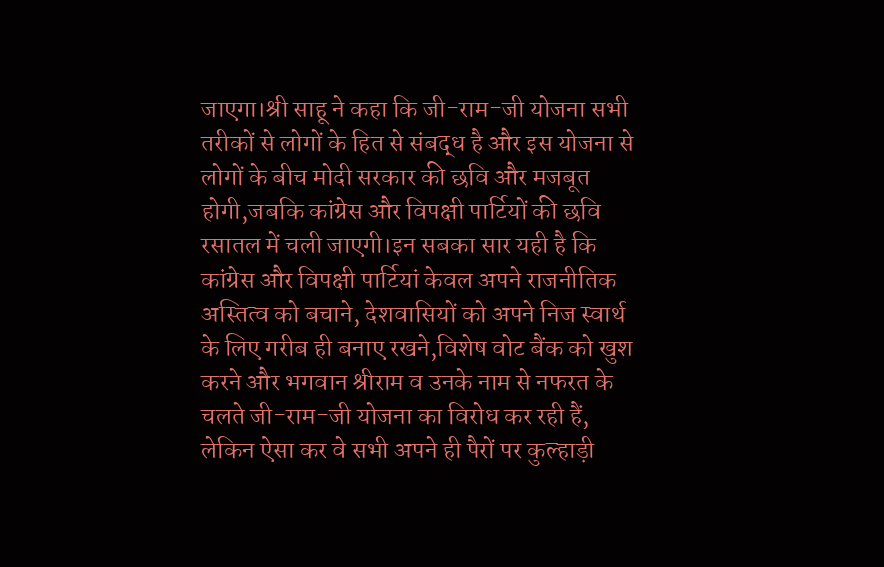जाएगा।श्री साहू ने कहा कि जी-राम-जी योजना सभी तरीकों से लोगों के हित से संबद्ध है और इस योजना से लोगों के बीच मोदी सरकार की छवि और मजबूत होगी,जबकि कांग्रेस और विपक्षी पार्टियों की छवि रसातल में चली जाएगी।इन सबका सार यही है कि कांग्रेस और विपक्षी पार्टियां केवल अपने राजनीतिक अस्तित्व को बचाने, देशवासियों को अपने निज स्वार्थ के लिए गरीब ही बनाए रखने,विशेष वोट बैंक को खुश करने और भगवान श्रीराम व उनके नाम से नफरत के चलते जी-राम-जी योजना का विरोध कर रही हैं, लेकिन ऐसा कर वे सभी अपने ही पैरों पर कुल्हाड़ी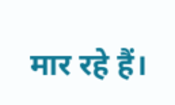मार रहे हैं।